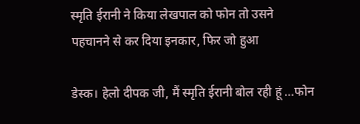स्मृति ईरानी ने किया लेखपाल को फोन तो उसने पहचानने से कर दिया इनकार, फिर जो हुआ

डेस्क। हेलो दीपक जी, मैं स्मृति ईरानी बोल रही हूं …फोन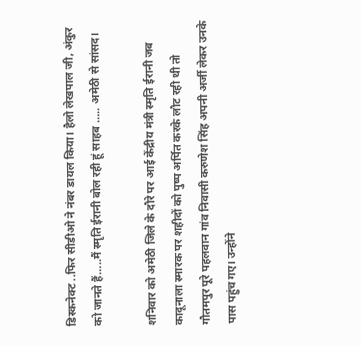डिस्कनेक्ट ..फिर सीडीओ ने नंबर डायल किया। हैलो लेखपाल जी, अंकुर को जानते हैं…..मैं स्मृति ईरानी बोल रही हूं साहब ….. अमेठी से सांसद।

शनिवार को अमेठी जिले के दौरे पर आई केंद्रीय मंत्री स्मृति ईरानी जब कादूनाला स्मारक पर शहीदों को पुष्प अर्पित करके लौट रही थी तो गौतमपुर पूरे पहलवान गांव निवासी करुणेश सिंह अपनी अर्जी लेकर उनके पास पहुंच गए। उन्होंने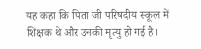यह कहा कि पिता जी परिषदीय स्कूल में शिक्षक थे और उनकी मृत्यु हो गई है।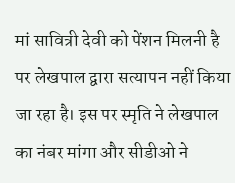मां सावित्री देवी को पेंशन मिलनी है पर लेखपाल द्वारा सत्यापन नहीं किया जा रहा है। इस पर स्मृति ने लेखपाल का नंबर मांगा और सीडीओ ने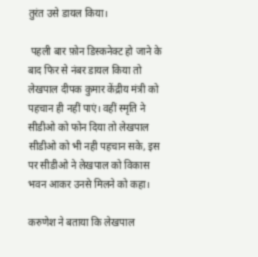तुरंत उसे डायल किया।

 पहली बार फ़ोन डिस्कनेक्ट हो जाने के बाद फिर से नंबर डायल किया तो लेखपाल दीपक कुमार केंद्रीय मंत्री को पहचान ही नहीं पाएं। वहीं स्मृति ने सीडीओ को फोन दिया तो लेखपाल सीडीओ को भी नही पहचान सके, इस पर सीडीओ ने लेखपाल को विकास भवन आकर उनसे मिलने को कहा।

करुणेश ने बताया कि लेखपाल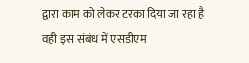द्वारा काम को लेकर टरका दिया जा रहा है वही इस संबंध में एसडीएम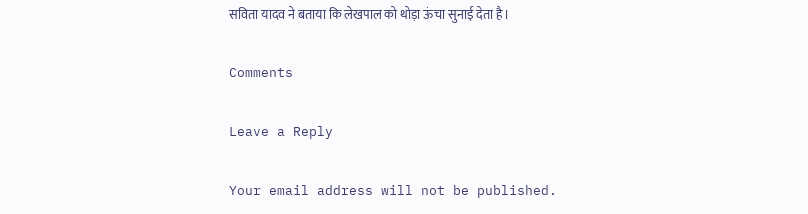सविता यादव ने बताया कि लेखपाल को थोड़ा ऊंचा सुनाई देता है।

Comments

Leave a Reply

Your email address will not be published.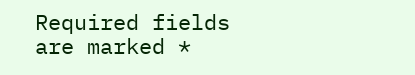Required fields are marked *